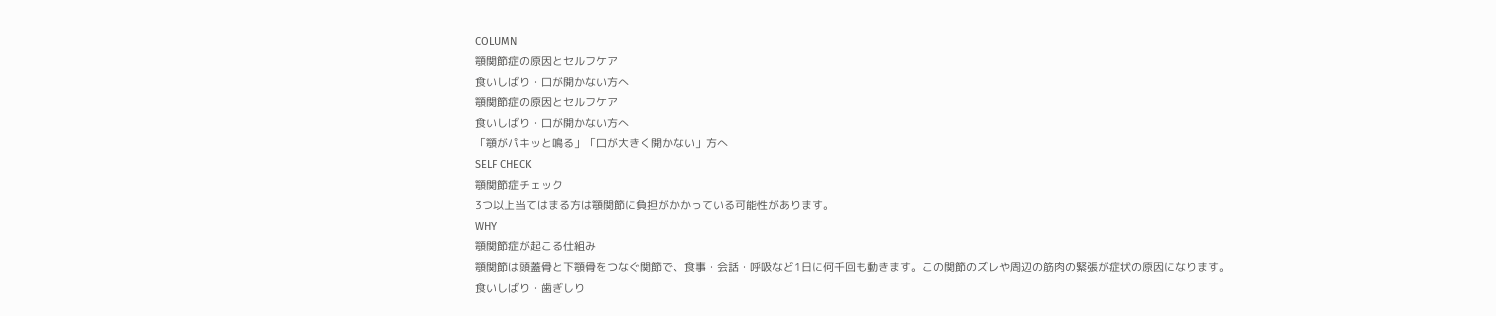COLUMN
顎関節症の原因とセルフケア
食いしばり・口が開かない方へ
顎関節症の原因とセルフケア
食いしばり・口が開かない方へ
「顎がパキッと鳴る」「口が大きく開かない」方へ
SELF CHECK
顎関節症チェック
3つ以上当てはまる方は顎関節に負担がかかっている可能性があります。
WHY
顎関節症が起こる仕組み
顎関節は頭蓋骨と下顎骨をつなぐ関節で、食事・会話・呼吸など1日に何千回も動きます。この関節のズレや周辺の筋肉の緊張が症状の原因になります。
食いしばり・歯ぎしり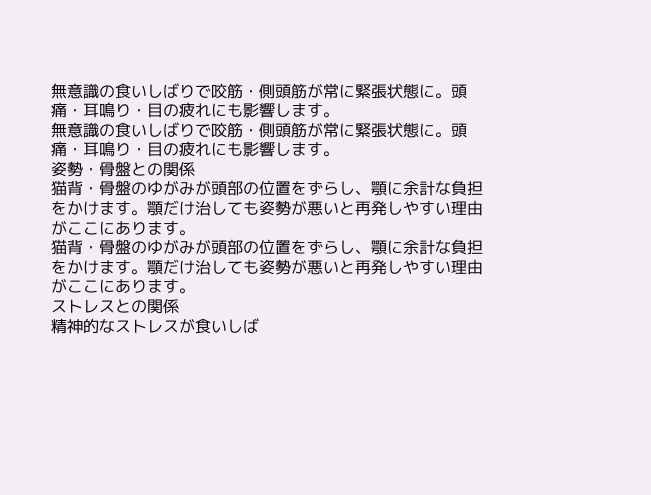無意識の食いしばりで咬筋・側頭筋が常に緊張状態に。頭痛・耳鳴り・目の疲れにも影響します。
無意識の食いしばりで咬筋・側頭筋が常に緊張状態に。頭痛・耳鳴り・目の疲れにも影響します。
姿勢・骨盤との関係
猫背・骨盤のゆがみが頭部の位置をずらし、顎に余計な負担をかけます。顎だけ治しても姿勢が悪いと再発しやすい理由がここにあります。
猫背・骨盤のゆがみが頭部の位置をずらし、顎に余計な負担をかけます。顎だけ治しても姿勢が悪いと再発しやすい理由がここにあります。
ストレスとの関係
精神的なストレスが食いしば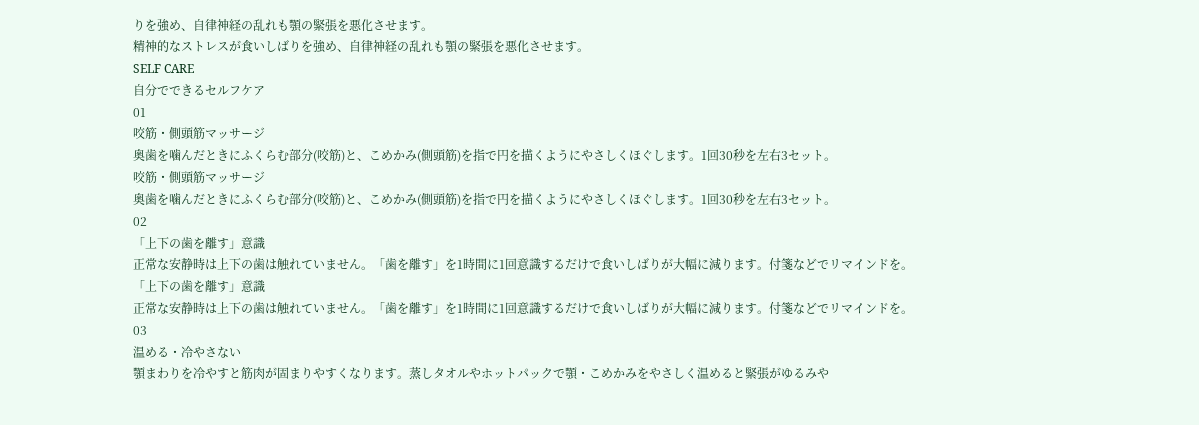りを強め、自律神経の乱れも顎の緊張を悪化させます。
精神的なストレスが食いしばりを強め、自律神経の乱れも顎の緊張を悪化させます。
SELF CARE
自分でできるセルフケア
01
咬筋・側頭筋マッサージ
奥歯を噛んだときにふくらむ部分(咬筋)と、こめかみ(側頭筋)を指で円を描くようにやさしくほぐします。1回30秒を左右3セット。
咬筋・側頭筋マッサージ
奥歯を噛んだときにふくらむ部分(咬筋)と、こめかみ(側頭筋)を指で円を描くようにやさしくほぐします。1回30秒を左右3セット。
02
「上下の歯を離す」意識
正常な安静時は上下の歯は触れていません。「歯を離す」を1時間に1回意識するだけで食いしばりが大幅に減ります。付箋などでリマインドを。
「上下の歯を離す」意識
正常な安静時は上下の歯は触れていません。「歯を離す」を1時間に1回意識するだけで食いしばりが大幅に減ります。付箋などでリマインドを。
03
温める・冷やさない
顎まわりを冷やすと筋肉が固まりやすくなります。蒸しタオルやホットパックで顎・こめかみをやさしく温めると緊張がゆるみや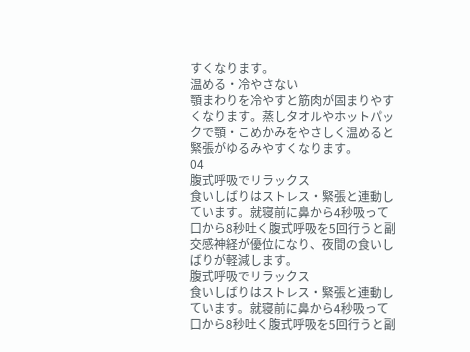すくなります。
温める・冷やさない
顎まわりを冷やすと筋肉が固まりやすくなります。蒸しタオルやホットパックで顎・こめかみをやさしく温めると緊張がゆるみやすくなります。
04
腹式呼吸でリラックス
食いしばりはストレス・緊張と連動しています。就寝前に鼻から4秒吸って口から8秒吐く腹式呼吸を5回行うと副交感神経が優位になり、夜間の食いしばりが軽減します。
腹式呼吸でリラックス
食いしばりはストレス・緊張と連動しています。就寝前に鼻から4秒吸って口から8秒吐く腹式呼吸を5回行うと副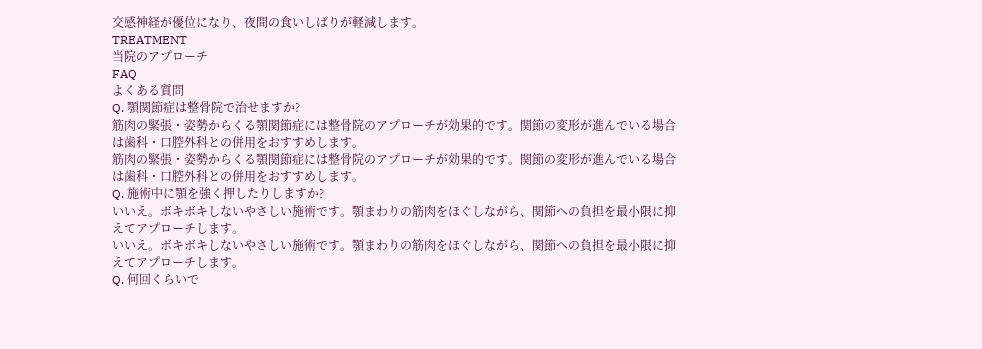交感神経が優位になり、夜間の食いしばりが軽減します。
TREATMENT
当院のアプローチ
FAQ
よくある質問
Q. 顎関節症は整骨院で治せますか?
筋肉の緊張・姿勢からくる顎関節症には整骨院のアプローチが効果的です。関節の変形が進んでいる場合は歯科・口腔外科との併用をおすすめします。
筋肉の緊張・姿勢からくる顎関節症には整骨院のアプローチが効果的です。関節の変形が進んでいる場合は歯科・口腔外科との併用をおすすめします。
Q. 施術中に顎を強く押したりしますか?
いいえ。ボキボキしないやさしい施術です。顎まわりの筋肉をほぐしながら、関節への負担を最小限に抑えてアプローチします。
いいえ。ボキボキしないやさしい施術です。顎まわりの筋肉をほぐしながら、関節への負担を最小限に抑えてアプローチします。
Q. 何回くらいで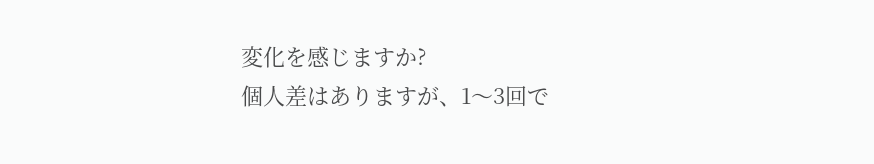変化を感じますか?
個人差はありますが、1〜3回で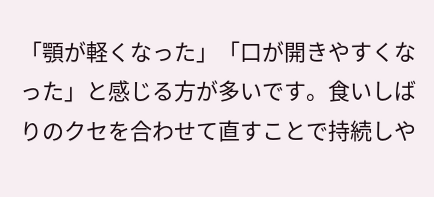「顎が軽くなった」「口が開きやすくなった」と感じる方が多いです。食いしばりのクセを合わせて直すことで持続しや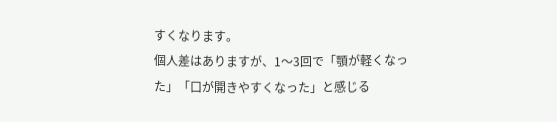すくなります。
個人差はありますが、1〜3回で「顎が軽くなった」「口が開きやすくなった」と感じる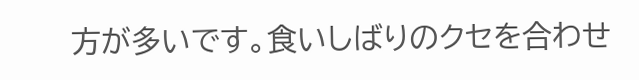方が多いです。食いしばりのクセを合わせ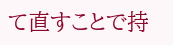て直すことで持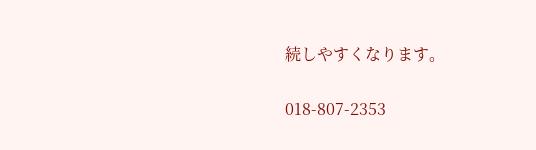続しやすくなります。

018-807-2353